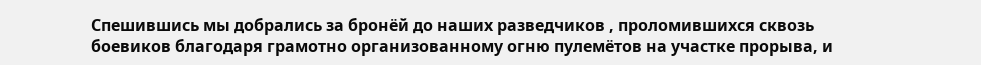Спешившись мы добрались за бронёй до наших разведчиков , проломившихся сквозь боевиков благодаря грамотно организованному огню пулемётов на участке прорыва, и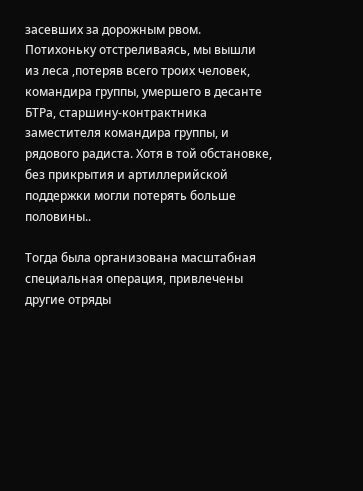засевших за дорожным рвом. Потихоньку отстреливаясь, мы вышли из леса ,потеряв всего троих человек, командира группы, умершего в десанте БТРа, старшину-контрактника заместителя командира группы, и рядового радиста. Хотя в той обстановке, без прикрытия и артиллерийской поддержки могли потерять больше половины..

Тогда была организована масштабная специальная операция, привлечены другие отряды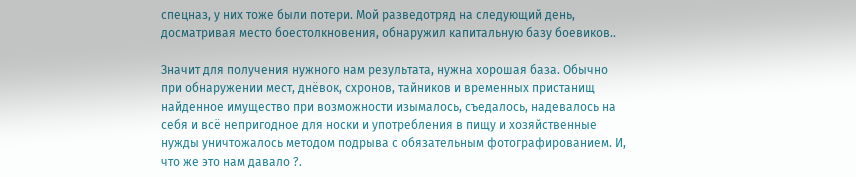спецназ, у них тоже были потери. Мой разведотряд на следующий день, досматривая место боестолкновения, обнаружил капитальную базу боевиков..

Значит для получения нужного нам результата, нужна хорошая база. Обычно при обнаружении мест, днёвок, схронов, тайников и временных пристанищ найденное имущество при возможности изымалось, съедалось, надевалось на себя и всё непригодное для носки и употребления в пищу и хозяйственные нужды уничтожалось методом подрыва с обязательным фотографированием. И, что же это нам давало ?.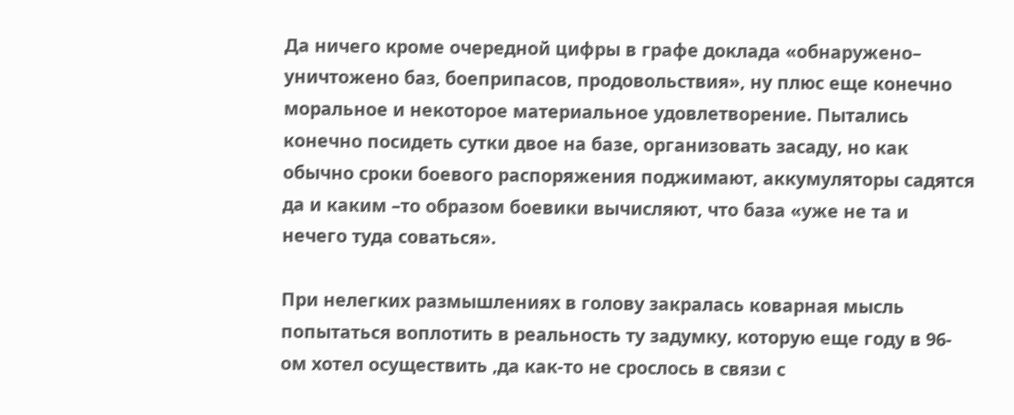Да ничего кроме очередной цифры в графе доклада «обнаружено– уничтожено баз, боеприпасов, продовольствия», ну плюс еще конечно моральное и некоторое материальное удовлетворение. Пытались конечно посидеть сутки двое на базе, организовать засаду, но как обычно сроки боевого распоряжения поджимают, аккумуляторы садятся да и каким –то образом боевики вычисляют, что база «уже не та и нечего туда соваться».

При нелегких размышлениях в голову закралась коварная мысль попытаться воплотить в реальность ту задумку, которую еще году в 96-ом хотел осуществить ,да как-то не срослось в связи с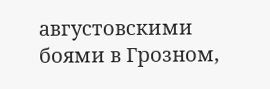августовскими боями в Грозном,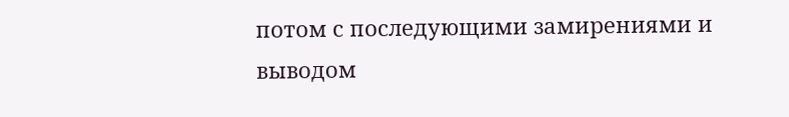потом с последующими замирениями и выводом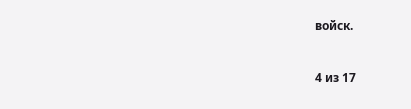войск.



4 из 17